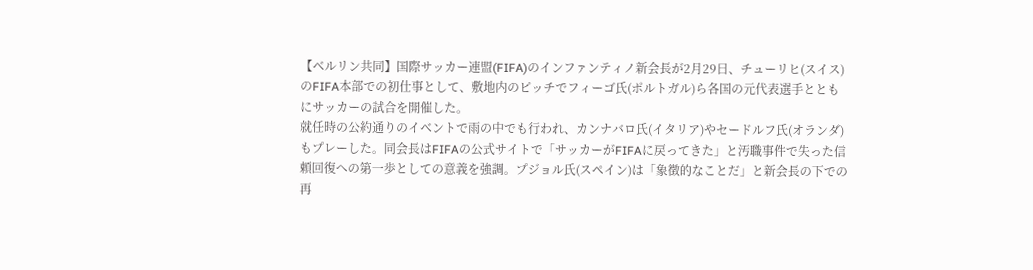【ベルリン共同】国際サッカー連盟(FIFA)のインファンティノ新会長が2月29日、チューリヒ(スイス)のFIFA本部での初仕事として、敷地内のピッチでフィーゴ氏(ポルトガル)ら各国の元代表選手とともにサッカーの試合を開催した。
就任時の公約通りのイベントで雨の中でも行われ、カンナバロ氏(イタリア)やセードルフ氏(オランダ)もプレーした。同会長はFIFAの公式サイトで「サッカーがFIFAに戻ってきた」と汚職事件で失った信頼回復への第一歩としての意義を強調。プジョル氏(スペイン)は「象徴的なことだ」と新会長の下での再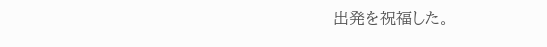出発を祝福した。